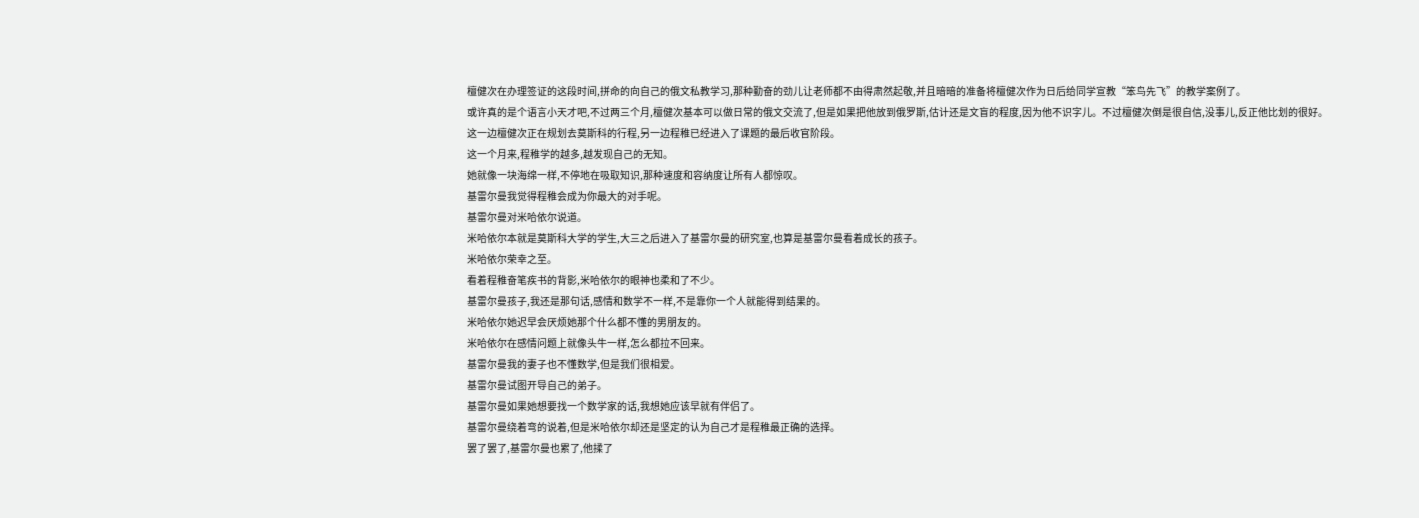檀健次在办理签证的这段时间,拼命的向自己的俄文私教学习,那种勤奋的劲儿让老师都不由得肃然起敬,并且暗暗的准备将檀健次作为日后给同学宣教“笨鸟先飞”的教学案例了。
或许真的是个语言小天才吧,不过两三个月,檀健次基本可以做日常的俄文交流了,但是如果把他放到俄罗斯,估计还是文盲的程度,因为他不识字儿。不过檀健次倒是很自信,没事儿,反正他比划的很好。
这一边檀健次正在规划去莫斯科的行程,另一边程稚已经进入了课题的最后收官阶段。
这一个月来,程稚学的越多,越发现自己的无知。
她就像一块海绵一样,不停地在吸取知识,那种速度和容纳度让所有人都惊叹。
基雷尔曼我觉得程稚会成为你最大的对手呢。
基雷尔曼对米哈依尔说道。
米哈依尔本就是莫斯科大学的学生,大三之后进入了基雷尔曼的研究室,也算是基雷尔曼看着成长的孩子。
米哈依尔荣幸之至。
看着程稚奋笔疾书的背影,米哈依尔的眼神也柔和了不少。
基雷尔曼孩子,我还是那句话,感情和数学不一样,不是靠你一个人就能得到结果的。
米哈依尔她迟早会厌烦她那个什么都不懂的男朋友的。
米哈依尔在感情问题上就像头牛一样,怎么都拉不回来。
基雷尔曼我的妻子也不懂数学,但是我们很相爱。
基雷尔曼试图开导自己的弟子。
基雷尔曼如果她想要找一个数学家的话,我想她应该早就有伴侣了。
基雷尔曼绕着弯的说着,但是米哈依尔却还是坚定的认为自己才是程稚最正确的选择。
罢了罢了,基雷尔曼也累了,他揉了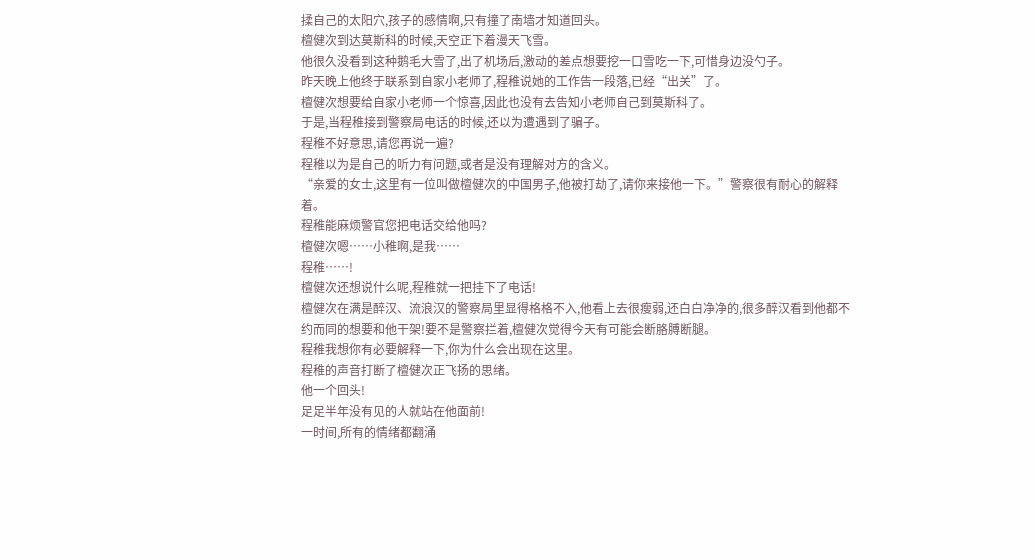揉自己的太阳穴,孩子的感情啊,只有撞了南墙才知道回头。
檀健次到达莫斯科的时候,天空正下着漫天飞雪。
他很久没看到这种鹅毛大雪了,出了机场后,激动的差点想要挖一口雪吃一下,可惜身边没勺子。
昨天晚上他终于联系到自家小老师了,程稚说她的工作告一段落,已经“出关”了。
檀健次想要给自家小老师一个惊喜,因此也没有去告知小老师自己到莫斯科了。
于是,当程稚接到警察局电话的时候,还以为遭遇到了骗子。
程稚不好意思,请您再说一遍?
程稚以为是自己的听力有问题,或者是没有理解对方的含义。
“亲爱的女士,这里有一位叫做檀健次的中国男子,他被打劫了,请你来接他一下。”警察很有耐心的解释着。
程稚能麻烦警官您把电话交给他吗?
檀健次嗯……小稚啊,是我……
程稚……!
檀健次还想说什么呢,程稚就一把挂下了电话!
檀健次在满是醉汉、流浪汉的警察局里显得格格不入,他看上去很瘦弱,还白白净净的,很多醉汉看到他都不约而同的想要和他干架!要不是警察拦着,檀健次觉得今天有可能会断胳膊断腿。
程稚我想你有必要解释一下,你为什么会出现在这里。
程稚的声音打断了檀健次正飞扬的思绪。
他一个回头!
足足半年没有见的人就站在他面前!
一时间,所有的情绪都翻涌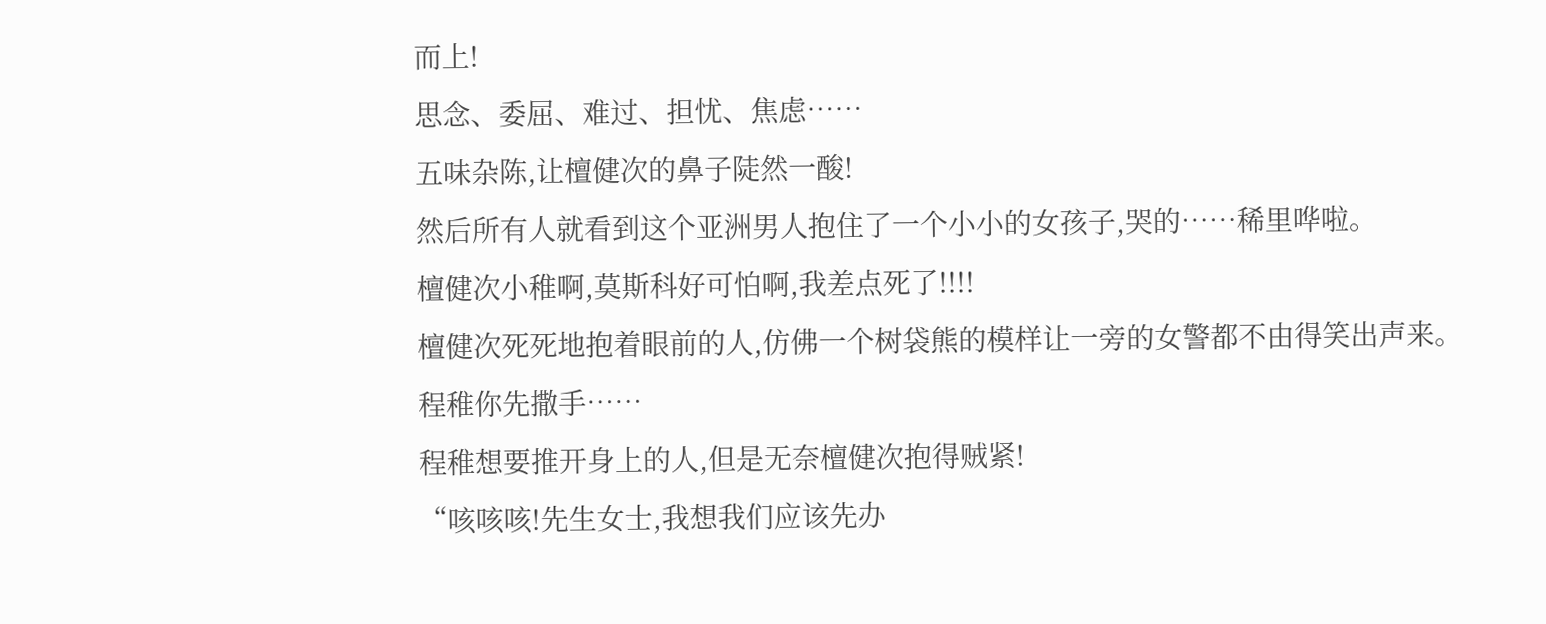而上!
思念、委屈、难过、担忧、焦虑……
五味杂陈,让檀健次的鼻子陡然一酸!
然后所有人就看到这个亚洲男人抱住了一个小小的女孩子,哭的……稀里哗啦。
檀健次小稚啊,莫斯科好可怕啊,我差点死了!!!!
檀健次死死地抱着眼前的人,仿佛一个树袋熊的模样让一旁的女警都不由得笑出声来。
程稚你先撒手……
程稚想要推开身上的人,但是无奈檀健次抱得贼紧!
“咳咳咳!先生女士,我想我们应该先办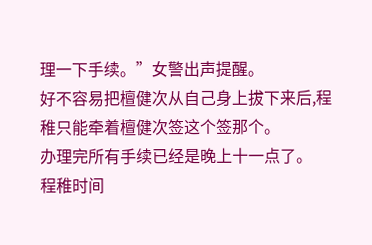理一下手续。”女警出声提醒。
好不容易把檀健次从自己身上拔下来后,程稚只能牵着檀健次签这个签那个。
办理完所有手续已经是晚上十一点了。
程稚时间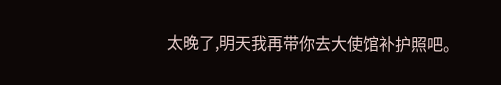太晚了,明天我再带你去大使馆补护照吧。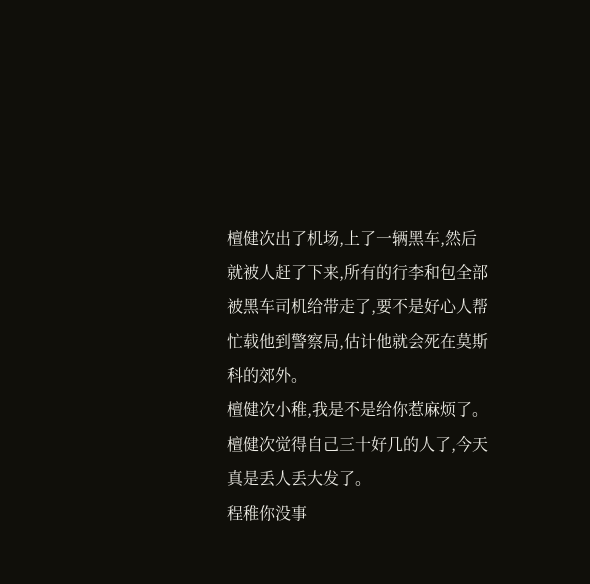檀健次出了机场,上了一辆黑车,然后就被人赶了下来,所有的行李和包全部被黑车司机给带走了,要不是好心人帮忙载他到警察局,估计他就会死在莫斯科的郊外。
檀健次小稚,我是不是给你惹麻烦了。
檀健次觉得自己三十好几的人了,今天真是丢人丢大发了。
程稚你没事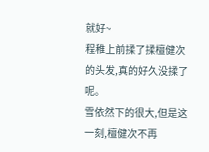就好~
程稚上前揉了揉檀健次的头发,真的好久没揉了呢。
雪依然下的很大,但是这一刻,檀健次不再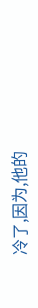冷了,因为,他的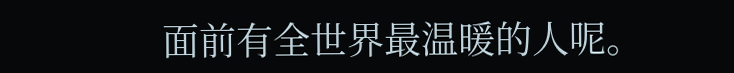面前有全世界最温暖的人呢。